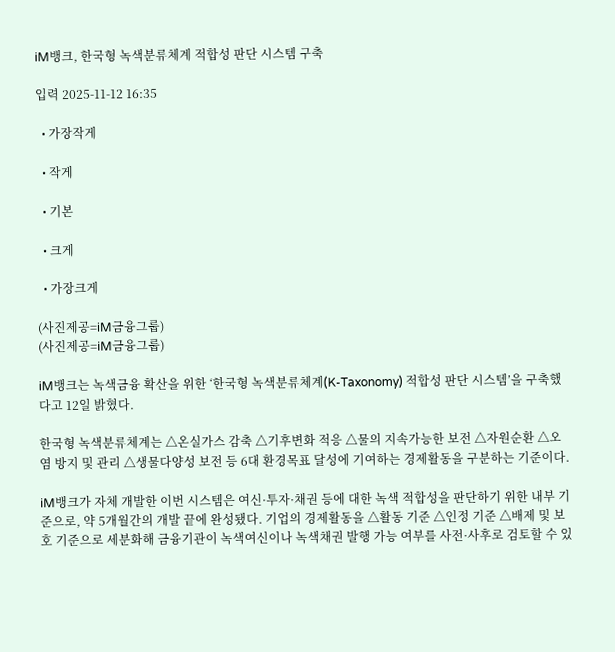iM뱅크, 한국형 녹색분류체계 적합성 판단 시스템 구축

입력 2025-11-12 16:35

  • 가장작게

  • 작게

  • 기본

  • 크게

  • 가장크게

(사진제공=iM금융그룹)
(사진제공=iM금융그룹)

iM뱅크는 녹색금융 확산을 위한 ‘한국형 녹색분류체계(K-Taxonomy) 적합성 판단 시스템’을 구축했다고 12일 밝혔다.

한국형 녹색분류체계는 △온실가스 감축 △기후변화 적응 △물의 지속가능한 보전 △자원순환 △오염 방지 및 관리 △생물다양성 보전 등 6대 환경목표 달성에 기여하는 경제활동을 구분하는 기준이다.

iM뱅크가 자체 개발한 이번 시스템은 여신·투자·채권 등에 대한 녹색 적합성을 판단하기 위한 내부 기준으로, 약 5개월간의 개발 끝에 완성됐다. 기업의 경제활동을 △활동 기준 △인정 기준 △배제 및 보호 기준으로 세분화해 금융기관이 녹색여신이나 녹색채권 발행 가능 여부를 사전·사후로 검토할 수 있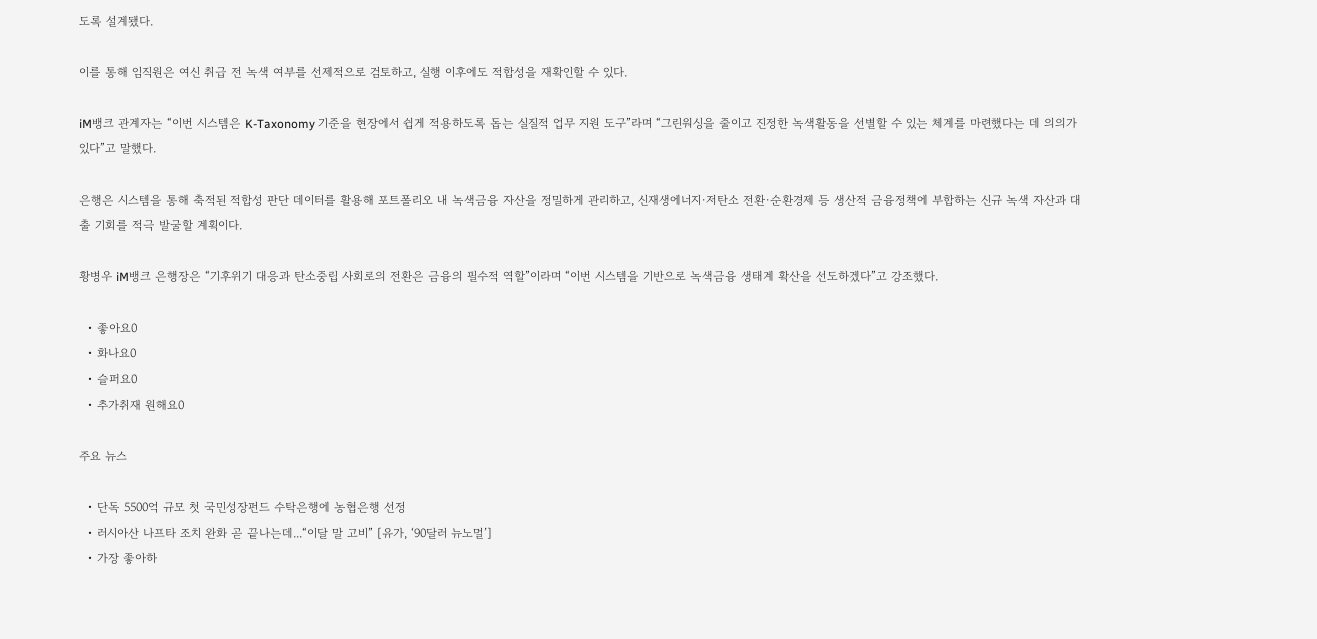도록 설계됐다.

이를 통해 임직원은 여신 취급 전 녹색 여부를 선제적으로 검토하고, 실행 이후에도 적합성을 재확인할 수 있다.

iM뱅크 관계자는 “이번 시스템은 K-Taxonomy 기준을 현장에서 쉽게 적용하도록 돕는 실질적 업무 지원 도구”라며 “그린워싱을 줄이고 진정한 녹색활동을 선별할 수 있는 체계를 마련했다는 데 의의가 있다”고 말했다.

은행은 시스템을 통해 축적된 적합성 판단 데이터를 활용해 포트폴리오 내 녹색금융 자산을 정밀하게 관리하고, 신재생에너지·저탄소 전환·순환경제 등 생산적 금융정책에 부합하는 신규 녹색 자산과 대출 기회를 적극 발굴할 계획이다.

황병우 iM뱅크 은행장은 “기후위기 대응과 탄소중립 사회로의 전환은 금융의 필수적 역할”이라며 “이번 시스템을 기반으로 녹색금융 생태계 확산을 선도하겠다”고 강조했다.

  • 좋아요0
  • 화나요0
  • 슬퍼요0
  • 추가취재 원해요0

주요 뉴스

  • 단독 5500억 규모 첫 국민성장펀드 수탁은행에 농협은행 선정
  • 러시아산 나프타 조치 완화 곧 끝나는데...“이달 말 고비” [유가, ‘90달러 뉴노멀’]
  • 가장 좋아하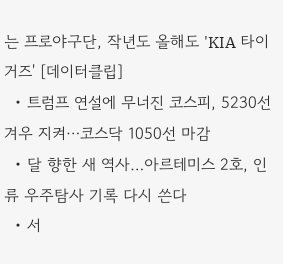는 프로야구단, 작년도 올해도 'KIA 타이거즈' [데이터클립]
  • 트럼프 연설에 무너진 코스피, 5230선 겨우 지켜⋯코스닥 1050선 마감
  • 달 향한 새 역사…아르테미스 2호, 인류 우주탐사 기록 다시 쓴다
  • 서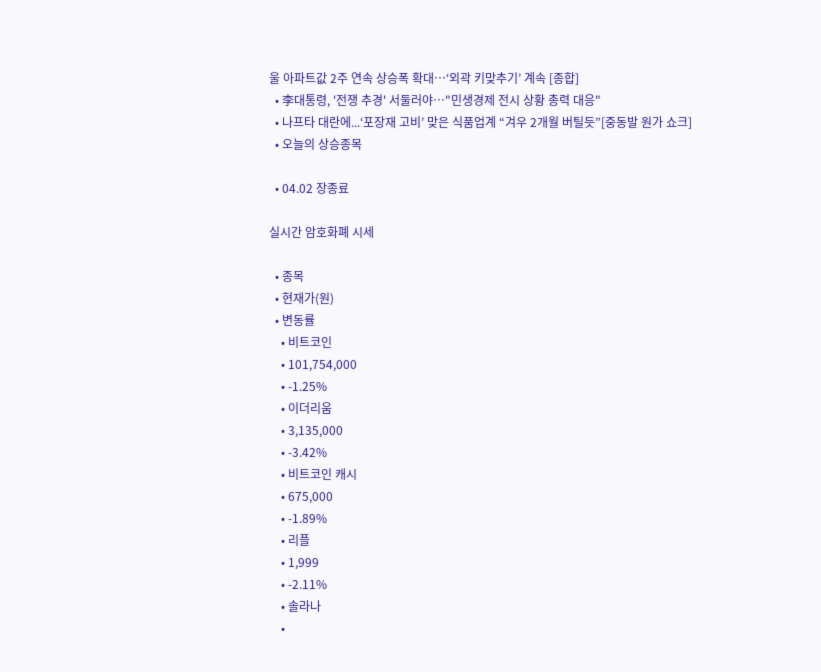울 아파트값 2주 연속 상승폭 확대⋯‘외곽 키맞추기’ 계속 [종합]
  • 李대통령, '전쟁 추경' 서둘러야…"민생경제 전시 상황 총력 대응"
  • 나프타 대란에...‘포장재 고비’ 맞은 식품업계 “겨우 2개월 버틸듯”[중동발 원가 쇼크]
  • 오늘의 상승종목

  • 04.02 장종료

실시간 암호화폐 시세

  • 종목
  • 현재가(원)
  • 변동률
    • 비트코인
    • 101,754,000
    • -1.25%
    • 이더리움
    • 3,135,000
    • -3.42%
    • 비트코인 캐시
    • 675,000
    • -1.89%
    • 리플
    • 1,999
    • -2.11%
    • 솔라나
    •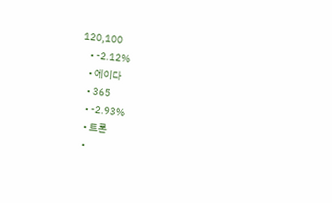120,100
    • -2.12%
    • 에이다
    • 365
    • -2.93%
    • 트론
    •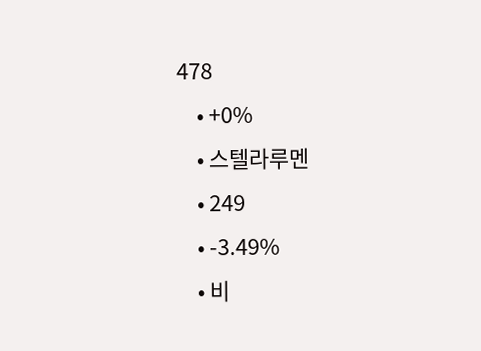478
    • +0%
    • 스텔라루멘
    • 249
    • -3.49%
    • 비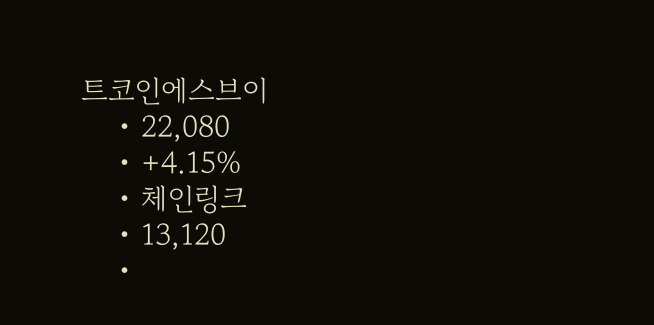트코인에스브이
    • 22,080
    • +4.15%
    • 체인링크
    • 13,120
    •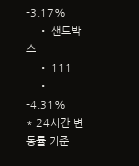-3.17%
    • 샌드박스
    • 111
    • -4.31%
* 24시간 변동률 기준